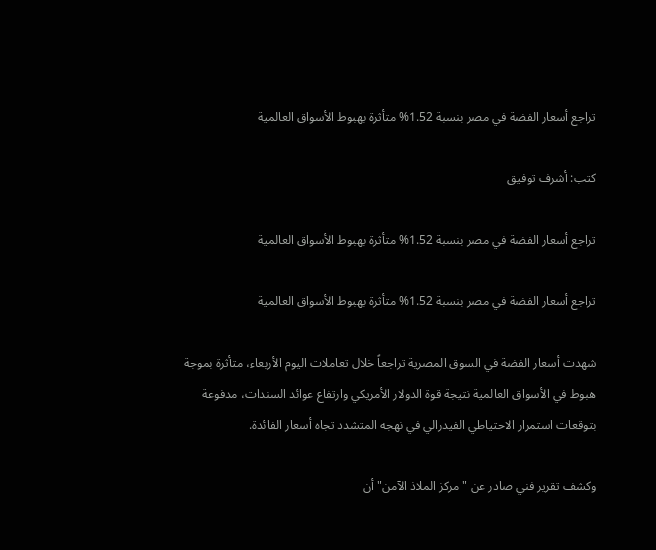تراجع أسعار الفضة في مصر بنسبة 1.52% متأثرة بهبوط الأسواق العالمية

كتب: أشرف توفيق

تراجع أسعار الفضة في مصر بنسبة 1.52% متأثرة بهبوط الأسواق العالمية

تراجع أسعار الفضة في مصر بنسبة 1.52% متأثرة بهبوط الأسواق العالمية

شهدت أسعار الفضة في السوق المصرية تراجعاً خلال تعاملات اليوم الأربعاء، متأثرة بموجة هبوط في الأسواق العالمية نتيجة قوة الدولار الأمريكي وارتفاع عوائد السندات، مدفوعة بتوقعات استمرار الاحتياطي الفيدرالي في نهجه المتشدد تجاه أسعار الفائدة.

وكشف تقرير فني صادر عن "مركز الملاذ الآمن" أن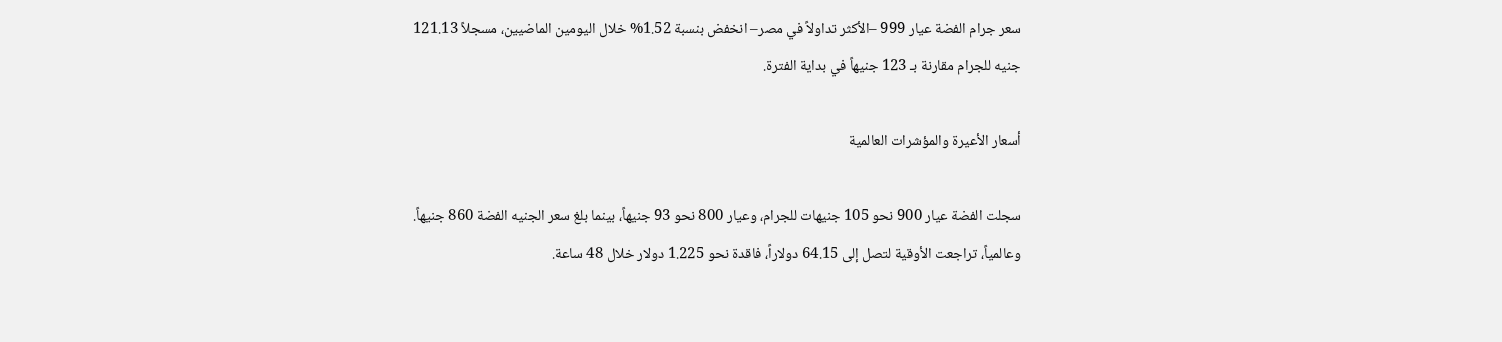سعر جرام الفضة عيار 999 –الأكثر تداولاً في مصر– انخفض بنسبة 1.52% خلال اليومين الماضيين، مسجلاً 121.13 جنيه للجرام مقارنة بـ 123 جنيهاً في بداية الفترة.

أسعار الأعيرة والمؤشرات العالمية

سجلت الفضة عيار 900 نحو 105 جنيهات للجرام، وعيار 800 نحو 93 جنيهاً، بينما بلغ سعر الجنيه الفضة 860 جنيهاً. وعالمياً، تراجعت الأوقية لتصل إلى 64.15 دولاراً، فاقدة نحو 1.225 دولار خلال 48 ساعة.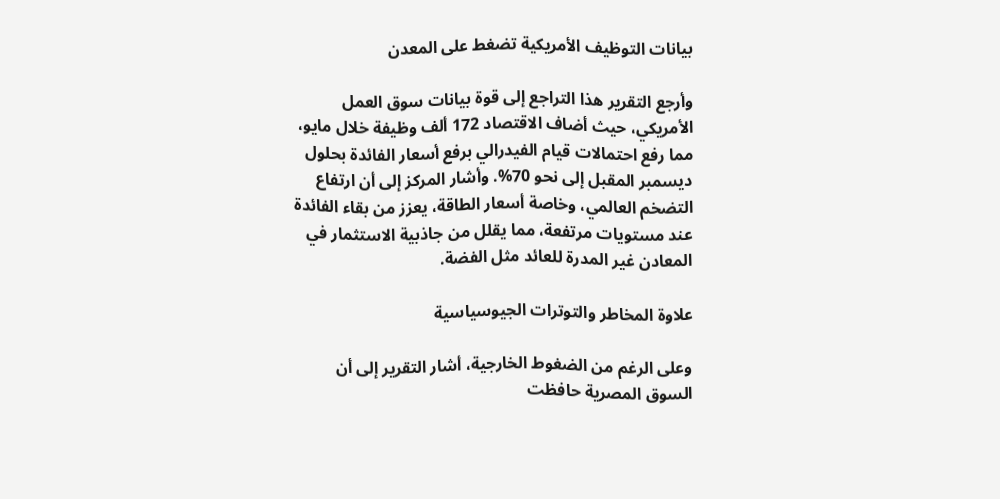بيانات التوظيف الأمريكية تضغط على المعدن

وأرجع التقرير هذا التراجع إلى قوة بيانات سوق العمل الأمريكي، حيث أضاف الاقتصاد 172 ألف وظيفة خلال مايو، مما رفع احتمالات قيام الفيدرالي برفع أسعار الفائدة بحلول ديسمبر المقبل إلى نحو 70%. وأشار المركز إلى أن ارتفاع التضخم العالمي، وخاصة أسعار الطاقة، يعزز من بقاء الفائدة عند مستويات مرتفعة، مما يقلل من جاذبية الاستثمار في المعادن غير المدرة للعائد مثل الفضة.

علاوة المخاطر والتوترات الجيوسياسية

وعلى الرغم من الضغوط الخارجية، أشار التقرير إلى أن السوق المصرية حافظت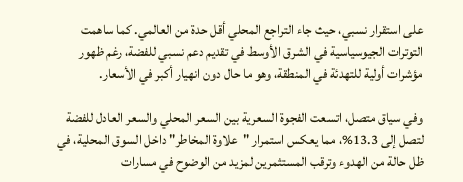على استقرار نسبي، حيث جاء التراجع المحلي أقل حدة من العالمي. كما ساهمت التوترات الجيوسياسية في الشرق الأوسط في تقديم دعم نسبي للفضة، رغم ظهور مؤشرات أولية للتهدئة في المنطقة، وهو ما حال دون انهيار أكبر في الأسعار.

وفي سياق متصل، اتسعت الفجوة السعرية بين السعر المحلي والسعر العادل للفضة لتصل إلى 13.3%، مما يعكس استمرار "علاوة المخاطر" داخل السوق المحلية، في ظل حالة من الهدوء وترقب المستثمرين لمزيد من الوضوح في مسارات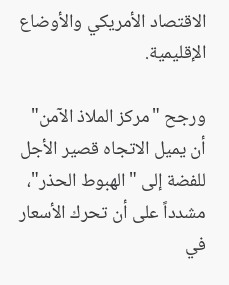الاقتصاد الأمريكي والأوضاع الإقليمية.

ورجح "مركز الملاذ الآمن" أن يميل الاتجاه قصير الأجل للفضة إلى "الهبوط الحذر"، مشدداً على أن تحرك الأسعار في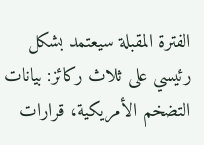الفترة المقبلة سيعتمد بشكل رئيسي على ثلاث ركائز: بيانات التضخم الأمريكية، قرارات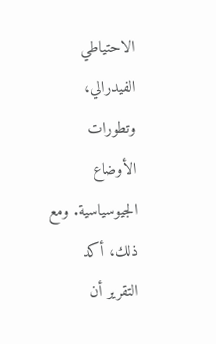الاحتياطي الفيدرالي، وتطورات الأوضاع الجيوسياسية. ومع ذلك، أكد التقرير أن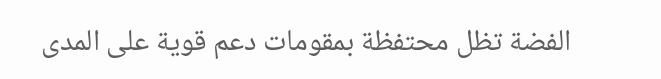الفضة تظل محتفظة بمقومات دعم قوية على المدى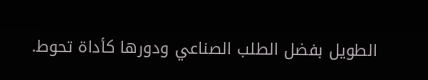الطويل بفضل الطلب الصناعي ودورها كأداة تحوط.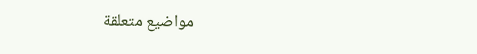مواضيع متعلقة